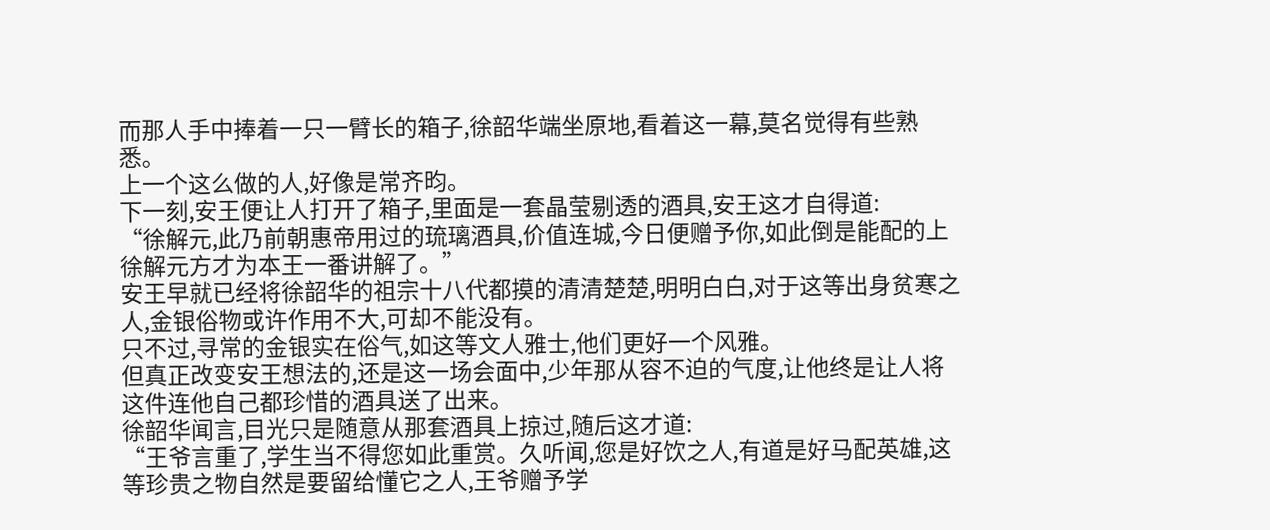而那人手中捧着一只一臂长的箱子,徐韶华端坐原地,看着这一幕,莫名觉得有些熟悉。
上一个这么做的人,好像是常齐昀。
下一刻,安王便让人打开了箱子,里面是一套晶莹剔透的酒具,安王这才自得道:
“徐解元,此乃前朝惠帝用过的琉璃酒具,价值连城,今日便赠予你,如此倒是能配的上徐解元方才为本王一番讲解了。”
安王早就已经将徐韶华的祖宗十八代都摸的清清楚楚,明明白白,对于这等出身贫寒之人,金银俗物或许作用不大,可却不能没有。
只不过,寻常的金银实在俗气,如这等文人雅士,他们更好一个风雅。
但真正改变安王想法的,还是这一场会面中,少年那从容不迫的气度,让他终是让人将这件连他自己都珍惜的酒具送了出来。
徐韶华闻言,目光只是随意从那套酒具上掠过,随后这才道:
“王爷言重了,学生当不得您如此重赏。久听闻,您是好饮之人,有道是好马配英雄,这等珍贵之物自然是要留给懂它之人,王爷赠予学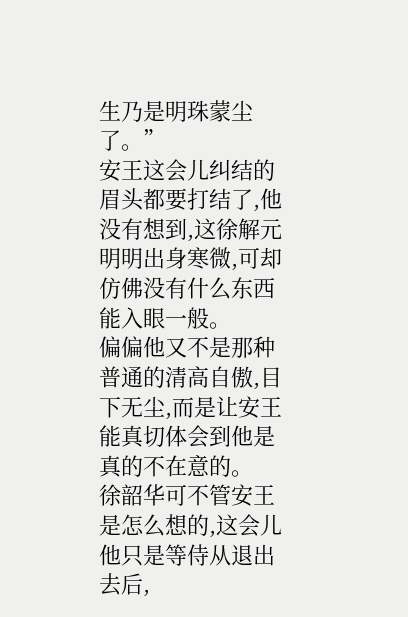生乃是明珠蒙尘了。”
安王这会儿纠结的眉头都要打结了,他没有想到,这徐解元明明出身寒微,可却仿佛没有什么东西能入眼一般。
偏偏他又不是那种普通的清高自傲,目下无尘,而是让安王能真切体会到他是真的不在意的。
徐韶华可不管安王是怎么想的,这会儿他只是等侍从退出去后,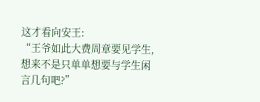这才看向安王:
“王爷如此大费周章要见学生,想来不是只单单想要与学生闲言几句吧?”